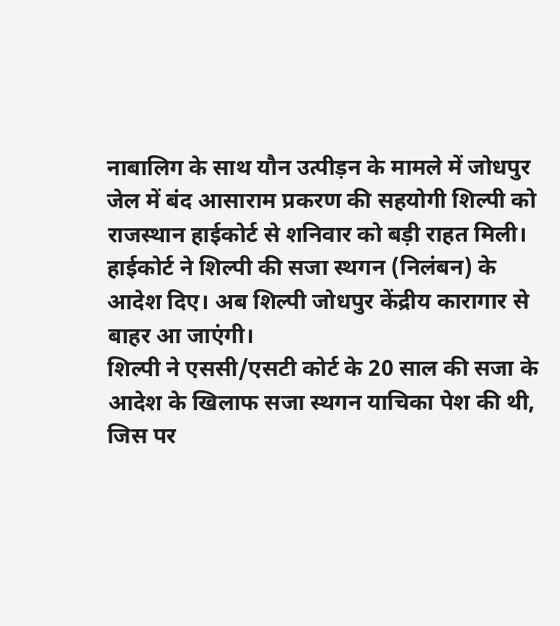नाबालिग के साथ यौन उत्पीड़न के मामले में जोधपुर जेल में बंद आसाराम प्रकरण की सहयोगी शिल्पी को राजस्थान हाईकोर्ट से शनिवार को बड़ी राहत मिली। हाईकोर्ट ने शिल्पी की सजा स्थगन (निलंबन) के आदेश दिए। अब शिल्पी जोधपुर केंद्रीय कारागार से बाहर आ जाएंगी।
शिल्पी ने एससी/एसटी कोर्ट के 20 साल की सजा के आदेश के खिलाफ सजा स्थगन याचिका पेश की थी, जिस पर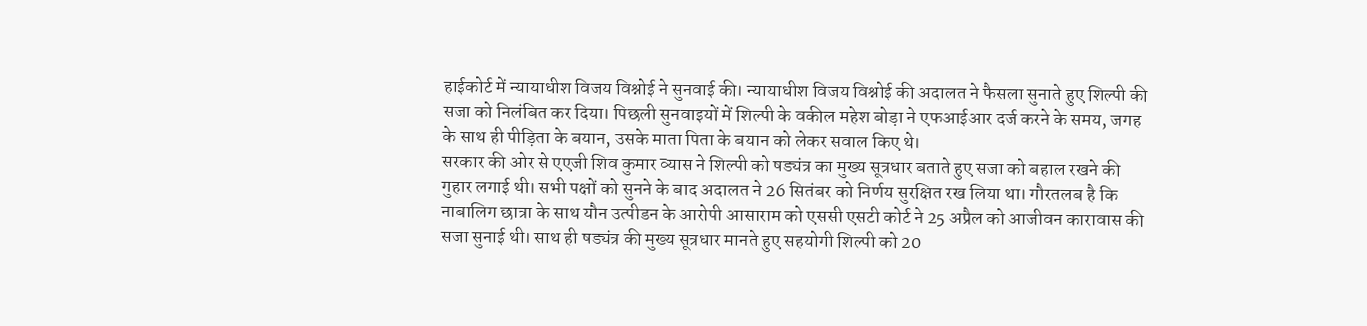हाईकोर्ट में न्यायाधीश विजय विश्नोई ने सुनवाई की। न्यायाधीश विजय विश्नोई की अदालत ने फैसला सुनाते हुए शिल्पी की सजा को निलंबित कर दिया। पिछली सुनवाइयों में शिल्पी के वकील महेश बोड़ा ने एफआईआर दर्ज करने के समय, जगह के साथ ही पीड़िता के बयान, उसके माता पिता के बयान को लेकर सवाल किए थे।
सरकार की ओर से एएजी शिव कुमार व्यास ने शिल्पी को षड्यंत्र का मुख्य सूत्रधार बताते हुए सजा को बहाल रखने की गुहार लगाई थी। सभी पक्षों को सुनने के बाद अदालत ने 26 सितंबर को निर्णय सुरक्षित रख लिया था। गौरतलब है कि नाबालिग छात्रा के साथ यौन उत्पीडन के आरोपी आसाराम को एससी एसटी कोर्ट ने 25 अप्रैल को आजीवन कारावास की सजा सुनाई थी। साथ ही षड्यंत्र की मुख्य सूत्रधार मानते हुए सहयोगी शिल्पी को 20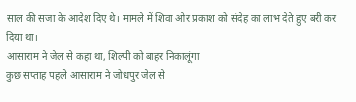साल की सजा के आदेश दिए थे। मामले में शिवा ओर प्रकाश को संदेह का लाभ देते हुए बरी कर दिया था।
आसाराम ने जेल से कहा था, शिल्पी को बाहर निकालूंगा
कुछ सप्ताह पहले आसाराम ने जोधपुर जेल से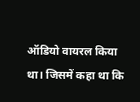ऑडियो वायरल किया था। जिसमें कहा था कि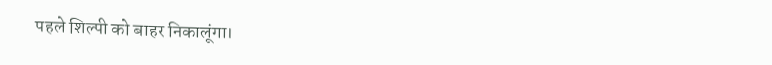पहले शिल्पी को बाहर निकालूंगा।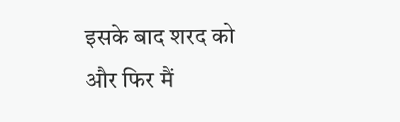इसके बाद शरद को और फिर मैं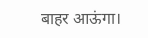बाहर आऊंगा।